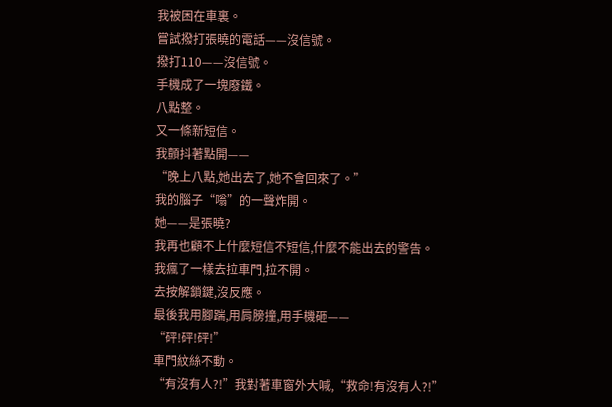我被困在車裏。
嘗試撥打張曉的電話——沒信號。
撥打110——沒信號。
手機成了一塊廢鐵。
八點整。
又一條新短信。
我顫抖著點開——
“晚上八點,她出去了,她不會回來了。”
我的腦子“嗡”的一聲炸開。
她——是張曉?
我再也顧不上什麼短信不短信,什麼不能出去的警告。
我瘋了一樣去拉車門,拉不開。
去按解鎖鍵,沒反應。
最後我用腳踹,用肩膀撞,用手機砸——
“砰!砰!砰!”
車門紋絲不動。
“有沒有人?!”我對著車窗外大喊,“救命!有沒有人?!”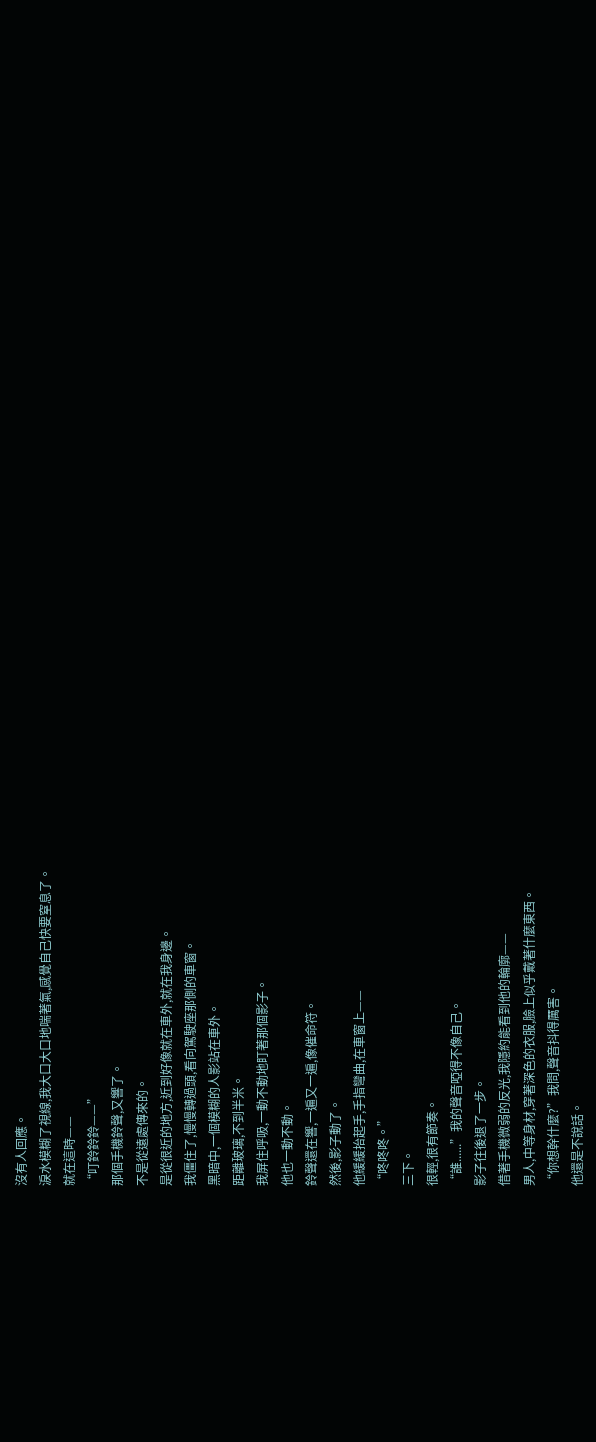沒有人回應。
淚水模糊了視線,我大口大口地喘著氣,感覺自己快要窒息了。
就在這時——
“叮鈴鈴鈴——”
那個手機鈴聲,又響了。
不是從遠處傳來的。
是從很近的地方,近到好像就在車外,就在我身邊。
我僵住了,慢慢轉過頭,看向駕駛座那側的車窗。
黑暗中,一個模糊的人影站在車外。
距離玻璃,不到半米。
我屏住呼吸,一動不動地盯著那個影子。
他也一動不動。
鈴聲還在響,一遍又一遍,像催命符。
然後,影子動了。
他緩緩抬起手,手指彎曲,在車窗上——
“咚咚咚。”
三下。
很輕,很有節奏。
“誰......”我的聲音啞得不像自己。
影子往後退了一步。
借著手機微弱的反光,我隱約能看到他的輪廓——
男人,中等身材,穿著深色的衣服,臉上似乎戴著什麼東西。
“你想幹什麼?”我問,聲音抖得厲害。
他還是不說話。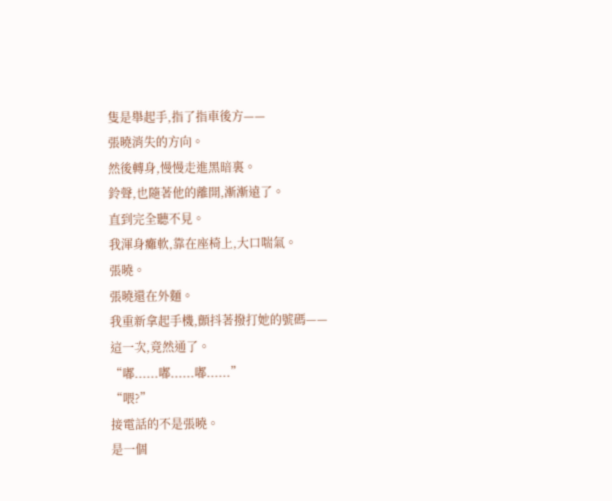隻是舉起手,指了指車後方——
張曉消失的方向。
然後轉身,慢慢走進黑暗裏。
鈴聲,也隨著他的離開,漸漸遠了。
直到完全聽不見。
我渾身癱軟,靠在座椅上,大口喘氣。
張曉。
張曉還在外麵。
我重新拿起手機,顫抖著撥打她的號碼——
這一次,竟然通了。
“嘟......嘟......嘟......”
“喂?”
接電話的不是張曉。
是一個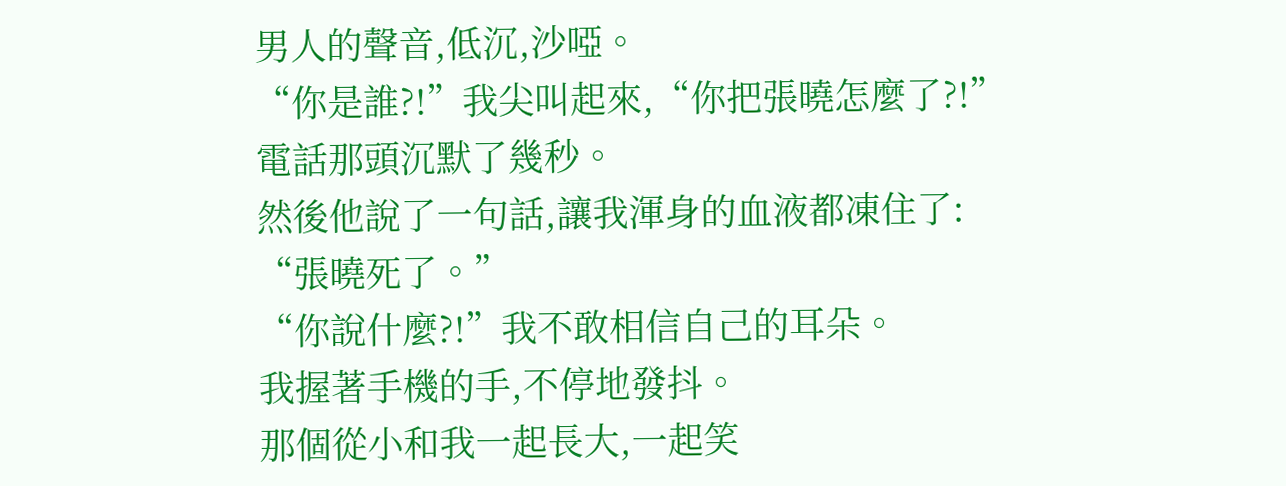男人的聲音,低沉,沙啞。
“你是誰?!”我尖叫起來,“你把張曉怎麼了?!”
電話那頭沉默了幾秒。
然後他說了一句話,讓我渾身的血液都凍住了:
“張曉死了。”
“你說什麼?!”我不敢相信自己的耳朵。
我握著手機的手,不停地發抖。
那個從小和我一起長大,一起笑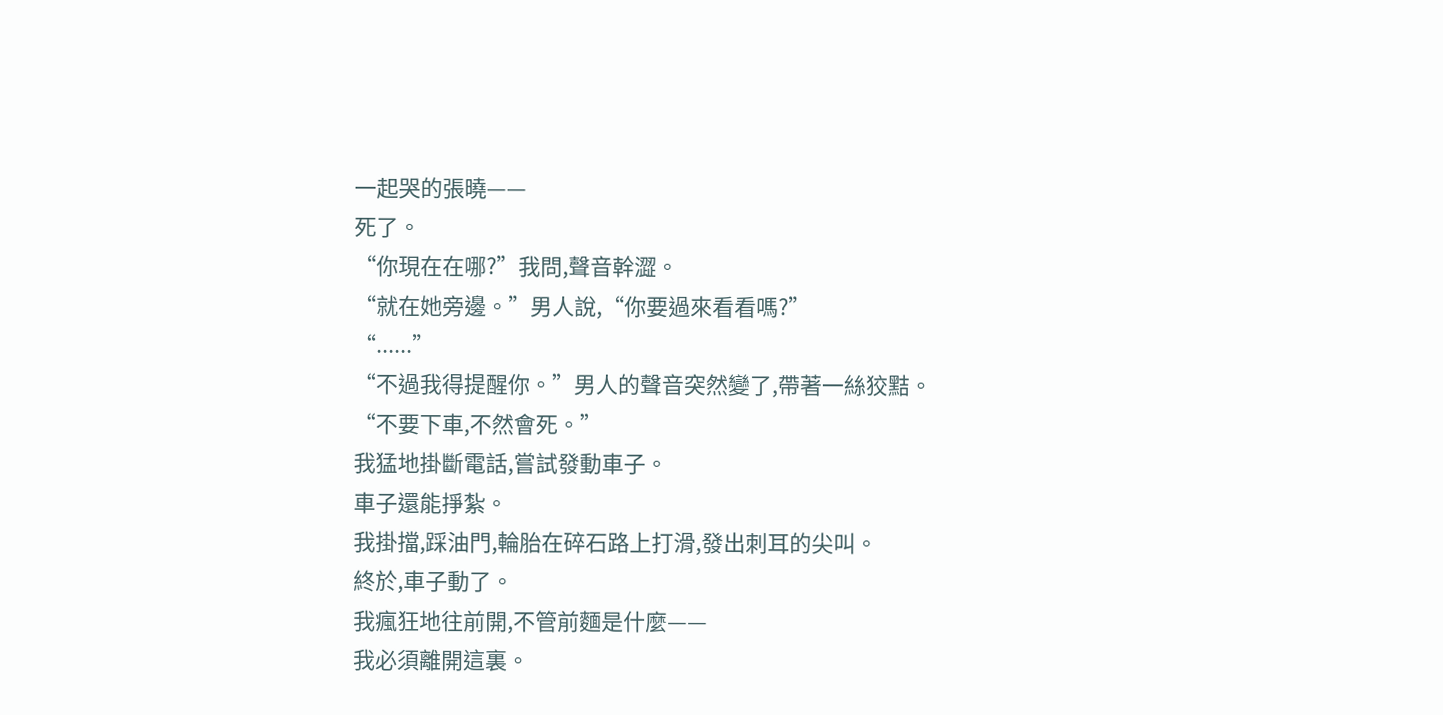一起哭的張曉——
死了。
“你現在在哪?”我問,聲音幹澀。
“就在她旁邊。”男人說,“你要過來看看嗎?”
“......”
“不過我得提醒你。”男人的聲音突然變了,帶著一絲狡黠。
“不要下車,不然會死。”
我猛地掛斷電話,嘗試發動車子。
車子還能掙紮。
我掛擋,踩油門,輪胎在碎石路上打滑,發出刺耳的尖叫。
終於,車子動了。
我瘋狂地往前開,不管前麵是什麼——
我必須離開這裏。